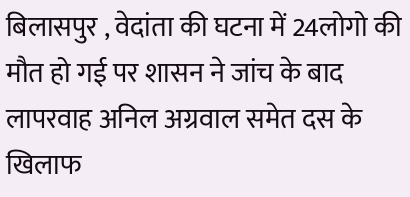बिलासपुर , वेदांता की घटना में 24लोगो की मौत हो गई पर शासन ने जांच के बाद लापरवाह अनिल अग्रवाल समेत दस के खिलाफ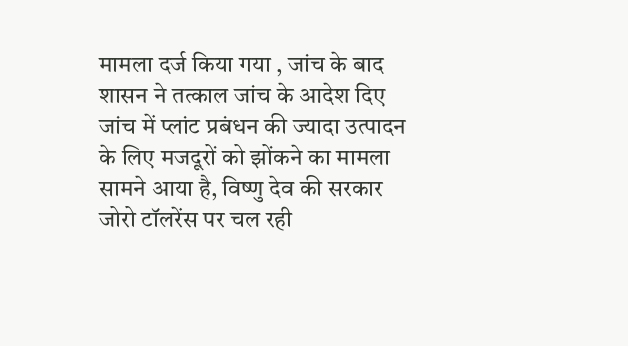मामला दर्ज किया गया , जांच के बाद शासन ने तत्काल जांच के आदेश दिए जांच में प्लांट प्रबंधन की ज्यादा उत्पादन के लिए मजदूरों को झोंकने का मामला सामने आया है, विष्णु देव की सरकार जोरो टॉलरेंस पर चल रही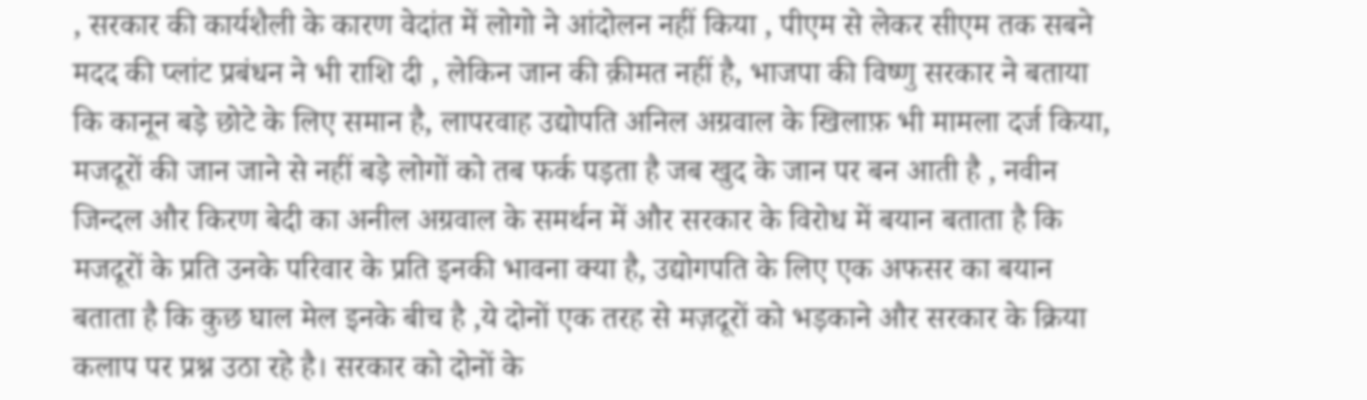, सरकार की कार्यशैली के कारण वेदांत में लोगो ने आंदोलन नहीं किया , पीएम से लेकर सीएम तक सबने मदद की प्लांट प्रबंधन ने भी राशि दी , लेकिन जान की क़ीमत नहीं है, भाजपा की विष्णु सरकार ने बताया कि कानून बड़े छोटे के लिए समान है, लापरवाह उद्योपति अनिल अग्रवाल के खिलाफ़ भी मामला दर्ज किया, मजदूरों की जान जाने से नहीं बड़े लोगों को तब फर्क पड़ता है जब खुद के जान पर बन आती है , नवीन जिन्दल और किरण बेदी का अनील अग्रवाल के समर्थन में और सरकार के विरोध में बयान बताता है कि मजदूरों के प्रति उनके परिवार के प्रति इनकी भावना क्या है, उद्योगपति के लिए एक अफसर का बयान बताता है कि कुछ घाल मेल इनके बीच है ,ये दोनों एक तरह से मज़दूरों को भड़काने और सरकार के क्रिया कलाप पर प्रश्न उठा रहे है। सरकार को दोनों के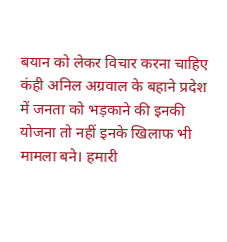बयान को लेकर विचार करना चाहिए कंही अनिल अग्रवाल के बहाने प्रदेश में जनता को भड़काने की इनकी योजना तो नहीं इनके खिलाफ भी मामला बने। हमारी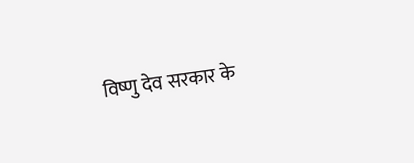विष्णु देव सरकार के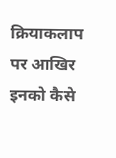क्रियाकलाप पर आखिर इनको कैसे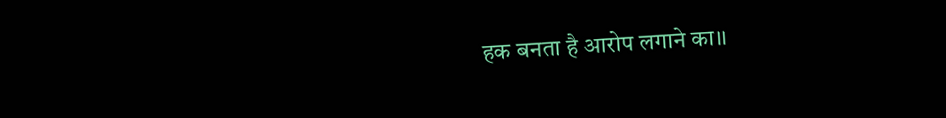हक बनता है आरोप लगाने का।।